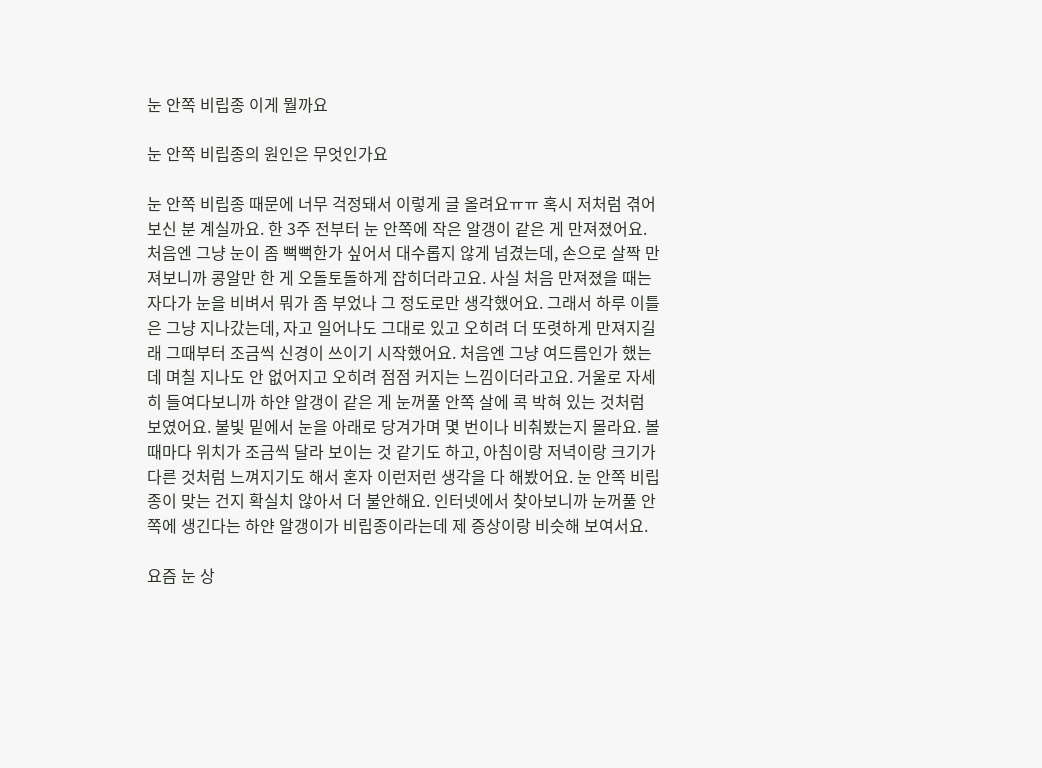눈 안쪽 비립종 이게 뭘까요

눈 안쪽 비립종의 원인은 무엇인가요

눈 안쪽 비립종 때문에 너무 걱정돼서 이렇게 글 올려요ㅠㅠ 혹시 저처럼 겪어보신 분 계실까요. 한 3주 전부터 눈 안쪽에 작은 알갱이 같은 게 만져졌어요. 처음엔 그냥 눈이 좀 뻑뻑한가 싶어서 대수롭지 않게 넘겼는데, 손으로 살짝 만져보니까 콩알만 한 게 오돌토돌하게 잡히더라고요. 사실 처음 만져졌을 때는 자다가 눈을 비벼서 뭐가 좀 부었나 그 정도로만 생각했어요. 그래서 하루 이틀은 그냥 지나갔는데, 자고 일어나도 그대로 있고 오히려 더 또렷하게 만져지길래 그때부터 조금씩 신경이 쓰이기 시작했어요. 처음엔 그냥 여드름인가 했는데 며칠 지나도 안 없어지고 오히려 점점 커지는 느낌이더라고요. 거울로 자세히 들여다보니까 하얀 알갱이 같은 게 눈꺼풀 안쪽 살에 콕 박혀 있는 것처럼 보였어요. 불빛 밑에서 눈을 아래로 당겨가며 몇 번이나 비춰봤는지 몰라요. 볼 때마다 위치가 조금씩 달라 보이는 것 같기도 하고, 아침이랑 저녁이랑 크기가 다른 것처럼 느껴지기도 해서 혼자 이런저런 생각을 다 해봤어요. 눈 안쪽 비립종이 맞는 건지 확실치 않아서 더 불안해요. 인터넷에서 찾아보니까 눈꺼풀 안쪽에 생긴다는 하얀 알갱이가 비립종이라는데 제 증상이랑 비슷해 보여서요.

요즘 눈 상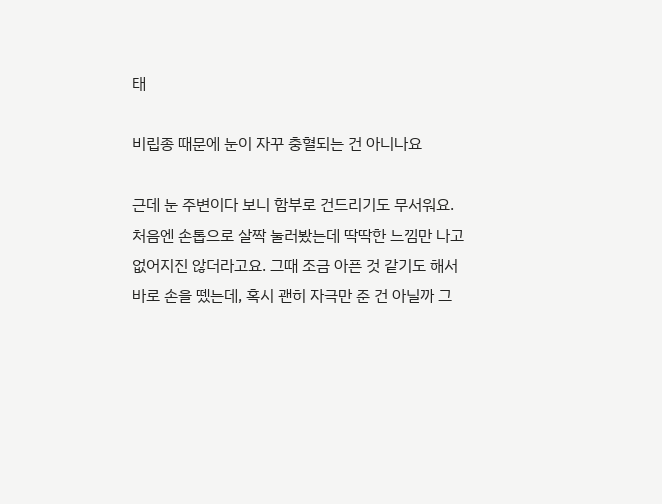태

비립종 때문에 눈이 자꾸 충혈되는 건 아니나요

근데 눈 주변이다 보니 함부로 건드리기도 무서워요. 처음엔 손톱으로 살짝 눌러봤는데 딱딱한 느낌만 나고 없어지진 않더라고요. 그때 조금 아픈 것 같기도 해서 바로 손을 뗐는데, 혹시 괜히 자극만 준 건 아닐까 그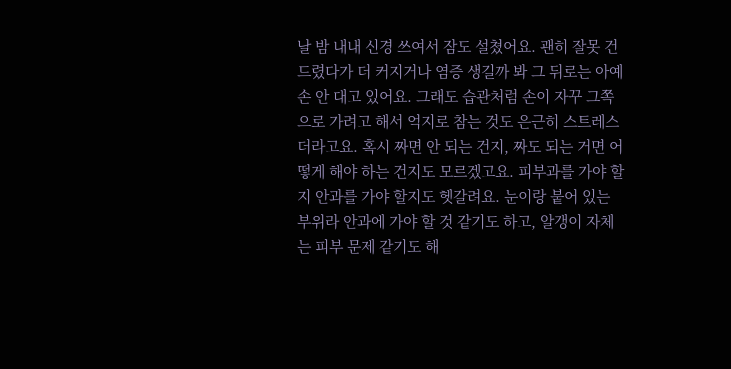날 밤 내내 신경 쓰여서 잠도 설쳤어요. 괜히 잘못 건드렸다가 더 커지거나 염증 생길까 봐 그 뒤로는 아예 손 안 대고 있어요. 그래도 습관처럼 손이 자꾸 그쪽으로 가려고 해서 억지로 참는 것도 은근히 스트레스더라고요. 혹시 짜면 안 되는 건지, 짜도 되는 거면 어떻게 해야 하는 건지도 모르겠고요. 피부과를 가야 할지 안과를 가야 할지도 헷갈려요. 눈이랑 붙어 있는 부위라 안과에 가야 할 것 같기도 하고, 알갱이 자체는 피부 문제 같기도 해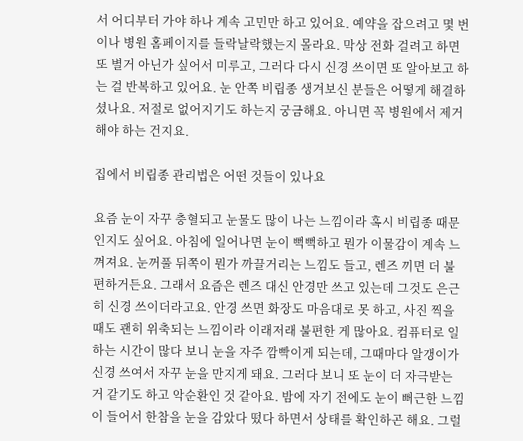서 어디부터 가야 하나 계속 고민만 하고 있어요. 예약을 잡으려고 몇 번이나 병원 홈페이지를 들락날락했는지 몰라요. 막상 전화 걸려고 하면 또 별거 아닌가 싶어서 미루고, 그러다 다시 신경 쓰이면 또 알아보고 하는 걸 반복하고 있어요. 눈 안쪽 비립종 생겨보신 분들은 어떻게 해결하셨나요. 저절로 없어지기도 하는지 궁금해요. 아니면 꼭 병원에서 제거해야 하는 건지요.

집에서 비립종 관리법은 어떤 것들이 있나요

요즘 눈이 자꾸 충혈되고 눈물도 많이 나는 느낌이라 혹시 비립종 때문인지도 싶어요. 아침에 일어나면 눈이 뻑뻑하고 뭔가 이물감이 계속 느껴져요. 눈꺼풀 뒤쪽이 뭔가 까끌거리는 느낌도 들고, 렌즈 끼면 더 불편하거든요. 그래서 요즘은 렌즈 대신 안경만 쓰고 있는데 그것도 은근히 신경 쓰이더라고요. 안경 쓰면 화장도 마음대로 못 하고, 사진 찍을 때도 괜히 위축되는 느낌이라 이래저래 불편한 게 많아요. 컴퓨터로 일하는 시간이 많다 보니 눈을 자주 깜빡이게 되는데, 그때마다 알갱이가 신경 쓰여서 자꾸 눈을 만지게 돼요. 그러다 보니 또 눈이 더 자극받는 거 같기도 하고 악순환인 것 같아요. 밤에 자기 전에도 눈이 뻐근한 느낌이 들어서 한참을 눈을 감았다 떴다 하면서 상태를 확인하곤 해요. 그럴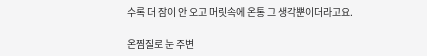수록 더 잠이 안 오고 머릿속에 온통 그 생각뿐이더라고요.

온찜질로 눈 주변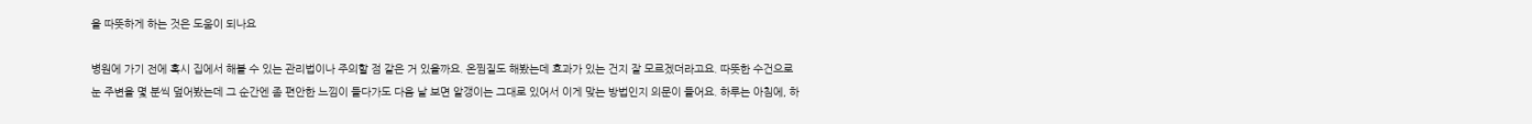을 따뜻하게 하는 것은 도움이 되나요

병원에 가기 전에 혹시 집에서 해볼 수 있는 관리법이나 주의할 점 같은 거 있을까요. 온찜질도 해봤는데 효과가 있는 건지 잘 모르겠더라고요. 따뜻한 수건으로 눈 주변을 몇 분씩 덮어봤는데 그 순간엔 좀 편안한 느낌이 들다가도 다음 날 보면 알갱이는 그대로 있어서 이게 맞는 방법인지 의문이 들어요. 하루는 아침에, 하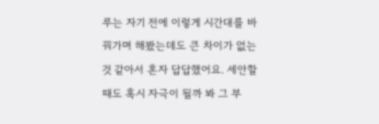루는 자기 전에 이렇게 시간대를 바꿔가며 해봤는데도 큰 차이가 없는 것 같아서 혼자 답답했어요. 세안할 때도 혹시 자극이 될까 봐 그 부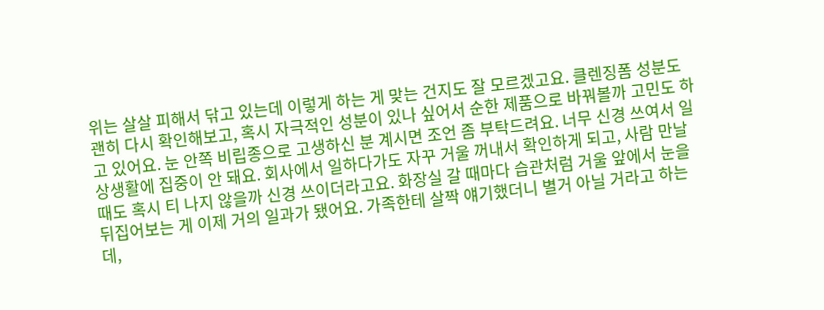위는 살살 피해서 닦고 있는데 이렇게 하는 게 맞는 건지도 잘 모르겠고요. 클렌징폼 성분도 괜히 다시 확인해보고, 혹시 자극적인 성분이 있나 싶어서 순한 제품으로 바꿔볼까 고민도 하고 있어요. 눈 안쪽 비립종으로 고생하신 분 계시면 조언 좀 부탁드려요. 너무 신경 쓰여서 일상생활에 집중이 안 돼요. 회사에서 일하다가도 자꾸 거울 꺼내서 확인하게 되고, 사람 만날 때도 혹시 티 나지 않을까 신경 쓰이더라고요. 화장실 갈 때마다 습관처럼 거울 앞에서 눈을 뒤집어보는 게 이제 거의 일과가 됐어요. 가족한테 살짝 얘기했더니 별거 아닐 거라고 하는데,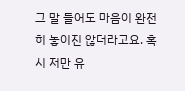그 말 들어도 마음이 완전히 놓이진 않더라고요. 혹시 저만 유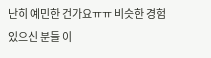난히 예민한 건가요ㅠㅠ 비슷한 경험 있으신 분들 이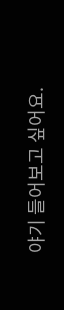야기 들어보고 싶어요.